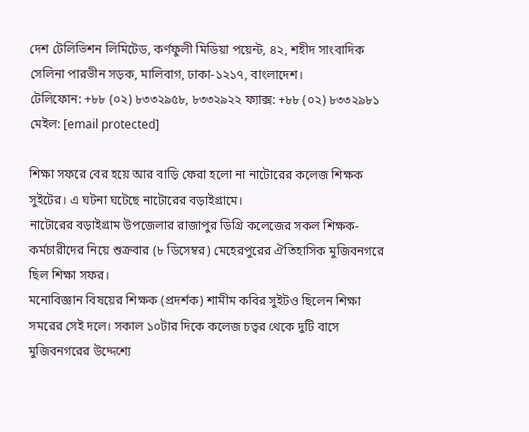দেশ টেলিভিশন লিমিটেড, কর্ণফুলী মিডিয়া পয়েন্ট, ৪২, শহীদ সাংবাদিক সেলিনা পারভীন সড়ক, মালিবাগ, ঢাকা-১২১৭, বাংলাদেশ।
টেলিফোন: +৮৮ (০২) ৮৩৩২৯৫৮, ৮৩৩২৯২২ ফ্যাক্স: +৮৮ (০২) ৮৩৩২৯৮১ মেইল: [email protected]

শিক্ষা সফরে বের হয়ে আর বাড়ি ফেরা হলো না নাটোরের কলেজ শিক্ষক সুইটের। এ ঘটনা ঘটেছে নাটোরের বড়াইগ্রামে।
নাটোরের বড়াইগ্রাম উপজেলার রাজাপুর ডিগ্রি কলেজের সকল শিক্ষক-কর্মচারীদের নিয়ে শুক্রবার (৮ ডিসেম্বর) মেহেরপুরের ঐতিহাসিক মুজিবনগরে ছিল শিক্ষা সফর।
মনোবিজ্ঞান বিষয়ের শিক্ষক (প্রদর্শক) শামীম কবির সুইটও ছিলেন শিক্ষা সমরের সেই দলে। সকাল ১০টার দিকে কলেজ চত্বর থেকে দুটি বাসে মুজিবনগরের উদ্দেশ্যে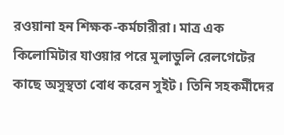রওয়ানা হন শিক্ষক-কর্মচারীরা। মাত্র এক কিলোমিটার যাওয়ার পরে মুলাডুলি রেলগেটের কাছে অসুস্থতা বোধ করেন সুইট। তিনি সহকর্মীদের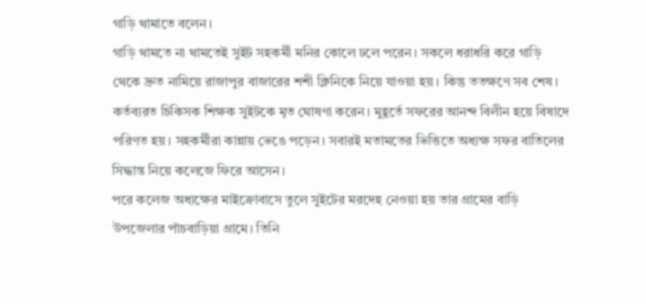গাড়ি থামাতে বলেন।
গাড়ি থামতে না থামতেই সুইট সহকর্মী মনির কোলে ঢলে পরেন। সকলে ধরাধরি করে গাড়ি থেকে দ্রুত নামিয়ে রাজাপুর বাজারের শশী ক্লিনিকে নিয়ে যাওয়া হয়। কিন্তু ততক্ষণে সব শেষ। কর্তব্যরত চিকিসক শিক্ষক সুইটকে মৃত ঘোষণা করেন। মুহূর্তে সফরের আনন্দ বিলীন হয়ে বিষাদে পরিণত হয়। সহকর্মীরা কান্নায় ভেঙে পড়েন। সবারই মতামতের ভিত্তিতে অধ্যক্ষ সফর বাতিলের সিদ্ধান্ত নিয়ে কলেজে ফিরে আসেন।
পরে কলেজ অধ্যক্ষের মাইক্রোবাসে তুলে সুইটের মরদেহ নেওয়া হয় তার গ্রামের বাড়ি উপজেলার পাঁচবাড়িয়া গ্রামে। তিনি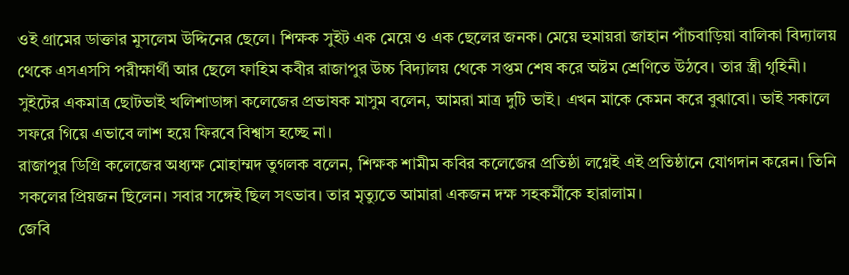ওই গ্রামের ডাক্তার মুসলেম উদ্দিনের ছেলে। শিক্ষক সুইট এক মেয়ে ও এক ছেলের জনক। মেয়ে হুমায়রা জাহান পাঁচবাড়িয়া বালিকা বিদ্যালয় থেকে এসএসসি পরীক্ষার্থী আর ছেলে ফাহিম কবীর রাজাপুর উচ্চ বিদ্যালয় থেকে সপ্তম শেষ করে অষ্টম শ্রেণিতে উঠবে। তার স্ত্রী গৃহিনী।
সুইটের একমাত্র ছোটভাই খলিশাডাঙ্গা কলেজের প্রভাষক মাসুম বলেন, আমরা মাত্র দুটি ভাই। এখন মাকে কেমন করে বুঝাবো। ভাই সকালে সফরে গিয়ে এভাবে লাশ হয়ে ফিরবে বিশ্বাস হচ্ছে না।
রাজাপুর ডিগ্রি কলেজের অধ্যক্ষ মোহাম্মদ তুগলক বলেন, শিক্ষক শামীম কবির কলেজের প্রতিষ্ঠা লগ্নেই এই প্রতিষ্ঠানে যোগদান করেন। তিনি সকলের প্রিয়জন ছিলেন। সবার সঙ্গেই ছিল সৎভাব। তার মৃত্যুতে আমারা একজন দক্ষ সহকর্মীকে হারালাম।
জেবি